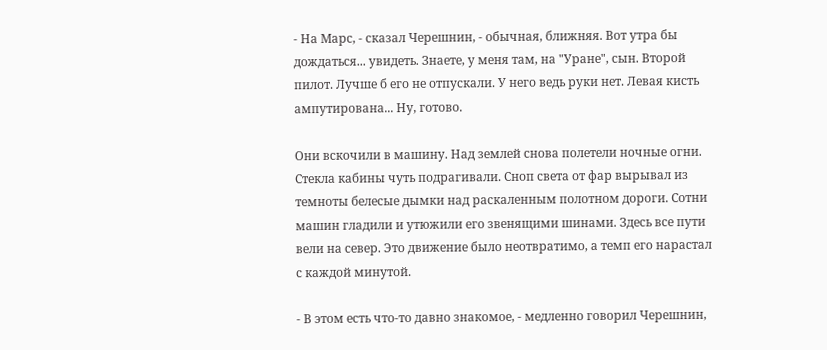- На Марс, - сказал Черешнин, - обычная, ближняя. Вот утра бы дождаться... увидеть. Знаете, у меня там, на "Уране", сын. Второй пилот. Лучше б его не отпускали. У него ведь руки нет. Левая кисть ампутирована... Ну, готово.

Они вскочили в машину. Над землей снова полетели ночные огни. Стекла кабины чуть подрагивали. Сноп света от фар вырывал из темноты белесые дымки над раскаленным полотном дороги. Сотни машин гладили и утюжили его звенящими шинами. Здесь все пути вели на север. Это движение было неотвратимо, а темп его нарастал с каждой минутой.

- В этом есть что-то давно знакомое, - медленно говорил Черешнин,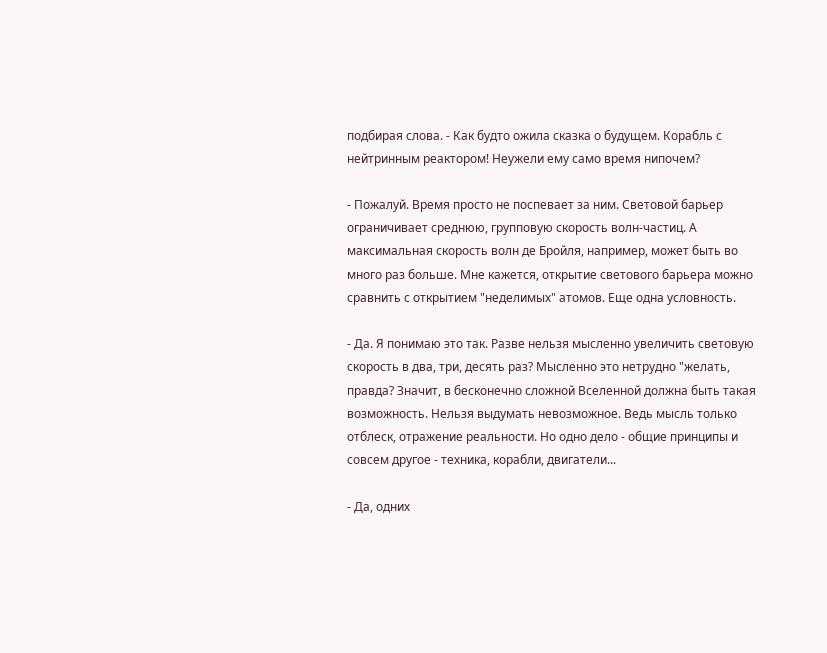подбирая слова. - Как будто ожила сказка о будущем. Корабль с нейтринным реактором! Неужели ему само время нипочем?

- Пожалуй. Время просто не поспевает за ним. Световой барьер ограничивает среднюю, групповую скорость волн-частиц. А максимальная скорость волн де Бройля, например, может быть во много раз больше. Мне кажется, открытие светового барьера можно сравнить с открытием "неделимых" атомов. Еще одна условность.

- Да. Я понимаю это так. Разве нельзя мысленно увеличить световую скорость в два, три, десять раз? Мысленно это нетрудно "желать, правда? Значит, в бесконечно сложной Вселенной должна быть такая возможность. Нельзя выдумать невозможное. Ведь мысль только отблеск, отражение реальности. Но одно дело - общие принципы и совсем другое - техника, корабли, двигатели...

- Да, одних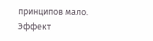принципов мало. Эффект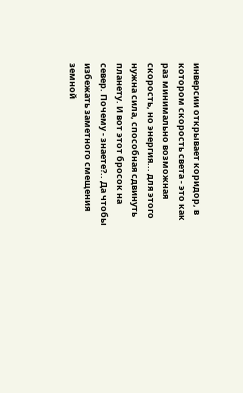инверсии открывает коридор, в котором скорость света - это как раз минимально возможная скорость, но энергия... для этого нужна сила, способная сдвинуть планету. И вот этот бросок на север. Почему - знаете?.. Да чтобы избежать заметного смещения земной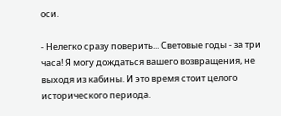оси.

- Нелегко сразу поверить... Световые годы - за три часа! Я могу дождаться вашего возвращения, не выходя из кабины. И это время стоит целого исторического периода.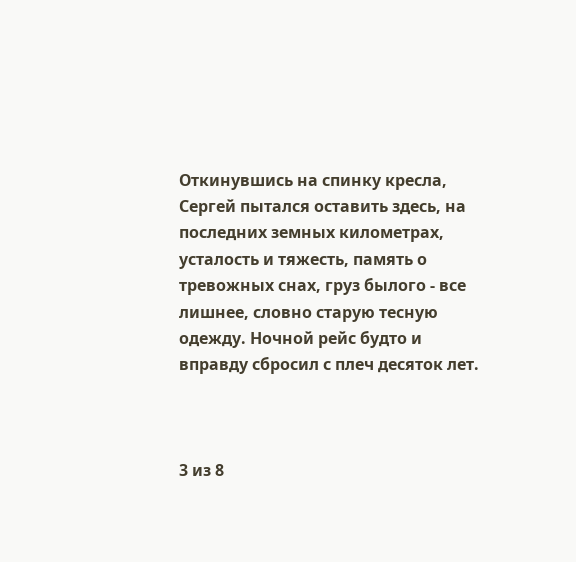Откинувшись на спинку кресла, Сергей пытался оставить здесь, на последних земных километрах, усталость и тяжесть, память о тревожных снах, груз былого - все лишнее, словно старую тесную одежду. Ночной рейс будто и вправду сбросил с плеч десяток лет.



3 из 8